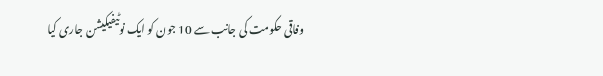وفاقی حکومت کی جانب سے 10 جون کو ایک نوٹیفیکیشن جاری کیا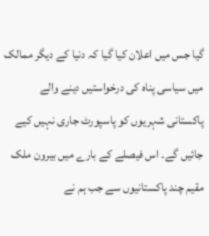گیا جس میں اعلان کیا گیا کہ دنیا کے دیگر ممالک میں سیاسی پناہ کی درخواستیں دینے والے پاکستانی شہریوں کو پاسپورٹ جاری نہیں کیے جائیں گے۔ اس فیصلے کے بارے میں بیرون ملک مقیم چند پاکستانیوں سے جب ہم نے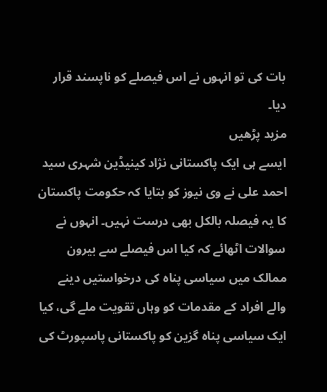بات کی تو انہوں نے اس فیصلے کو ناپسند قرار دیا۔
مزید پڑھیں
ایسے ہی ایک پاکستانی نژاد کینیڈین شہری سید احمد علی نے وی نیوز کو بتایا کہ حکومت پاکستان کا یہ فیصلہ بالکل بھی درست نہیں۔ انہوں نے سوالات اٹھائے کہ کیا اس فیصلے سے بیرون ممالک میں سیاسی پناہ کی درخواستیں دینے والے افراد کے مقدمات کو وہاں تقویت ملے گی، کیا ایک سیاسی پناہ گزین کو پاکستانی پاسپورٹ کی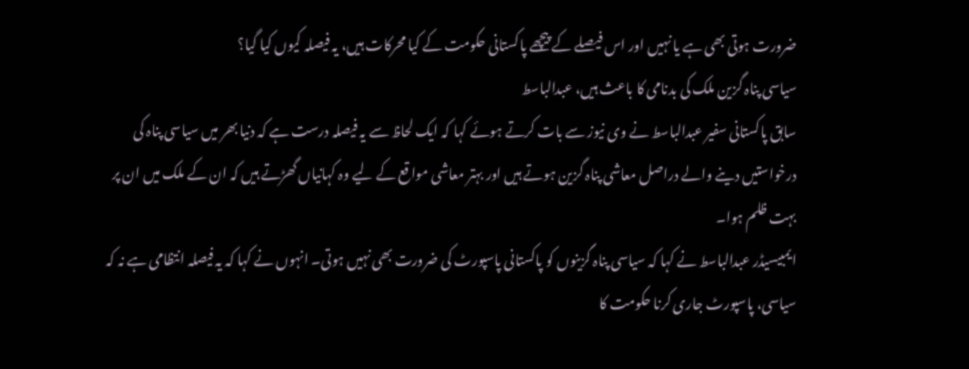ضرورت ہوتی بھی ہے یا نہیں اور اس فیصلے کے پیچھے پاکستانی حکومت کے کیا محرکات ہیں، یہ فیصلہ کیوں کیا گیا؟
سیاسی پناہ گزین ملک کی بدنامی کا باعث ہیں، عبدالباسط
سابق پاکستانی سفیر عبدالباسط نے وی نیوز سے بات کرتے ہوئے کہا کہ ایک لحاظ سے یہ فیصلہ درست ہے کہ دنیا بھر میں سیاسی پناہ کی درخواستیں دینے والے دراصل معاشی پناہ گزین ہوتے ہیں اور بہتر معاشی مواقع کے لیے وہ کہانیاں گھڑتے ہیں کہ ان کے ملک میں ان پر بہت ظلم ہوا۔
ایمبیسیڈر عبدالباسط نے کہا کہ سیاسی پناہ گزینوں کو پاکستانی پاسپورٹ کی ضرورت بھی نہیں ہوتی۔ انہوں نے کہا کہ یہ فیصلہ انتظامی ہے نہ کہ سیاسی، پاسپورٹ جاری کرنا حکومت کا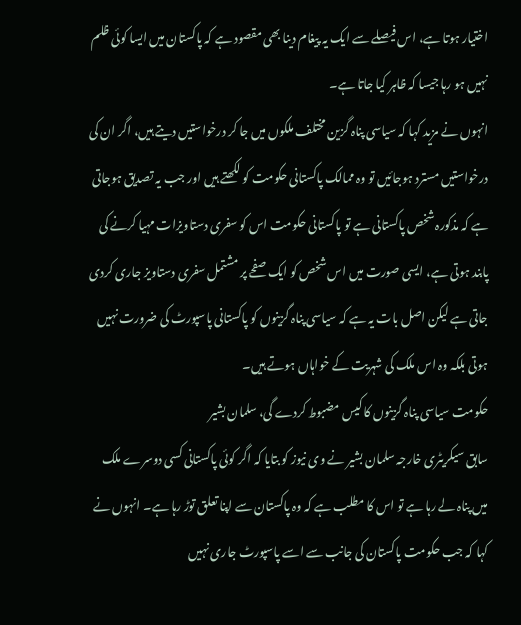اختیار ہوتا ہے، اس فیصلے سے ایک یہ پیغام دینا بھی مقصود ہے کہ پاکستان میں ایسا کوئی ظلم نہیں ہو رہا جیسا کہ ظاہر کیا جاتا ہے۔
انہوں نے مزید کہا کہ سیاسی پناہ گزین مختلف ملکوں میں جا کر درخواستیں دیتے ہیں، اگر ان کی درخواستیں مسترد ہوجائیں تو وہ ممالک پاکستانی حکومت کو لکھتے ہیں اور جب یہ تصدیق ہوجاتی ہے کہ مذکورہ شخص پاکستانی ہے تو پاکستانی حکومت اس کو سفری دستاویزات مہیا کرنے کی پابند ہوتی ہے، ایسی صورت میں اس شخص کو ایک صفحے پر مشتمل سفری دستاویز جاری کردی جاتی ہے لیکن اصل بات یہ ہے کہ سیاسی پناہ گزینوں کو پاکستانی پاسپورٹ کی ضرورت نہیں ہوتی بلکہ وہ اس ملک کی شہریت کے خواہاں ہوتے ہیں۔
حکومت سیاسی پناہ گزینوں کا کیس مضبوط کردے گی، سلمان بشیر
سابق سیکریٹری خارجہ سلمان بشیر نے وی نیوز کو بتایا کہ اگر کوئی پاکستانی کسی دوسرے ملک میں پناہ لے رہا ہے تو اس کا مطلب ہے کہ وہ پاکستان سے اپنا تعلق توڑ رہا ہے۔ انہوں نے کہا کہ جب حکومت پاکستان کی جانب سے اسے پاسپورٹ جاری نہیں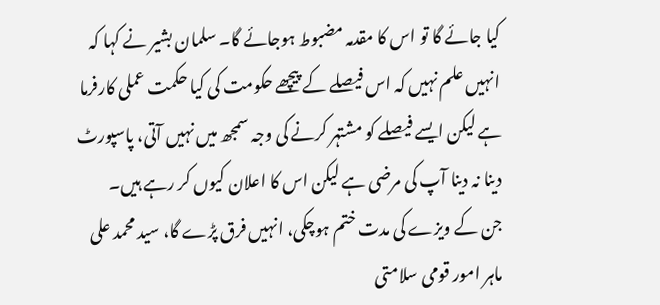کیا جائے گا تو اس کا مقدمہ مضبوط ہوجائے گا۔ سلمان بشیر نے کہا کہ انہیں علم نہیں کہ اس فیصلے کے پیچھے حکومت کی کیا حکمت عملی کارفرما ہے لیکن ایسے فیصلے کو مشتہر کرنے کی وجہ سمجھ میں نہیں آتی، پاسپورٹ دینا نہ دینا آپ کی مرضی ہے لیکن اس کا اعلان کیوں کر رہے ہیں۔
جن کے ویزے کی مدت ختم ہوچکی، انہیں فرق پڑے گا، سید محمد علی
ماہر امور قومی سلامتی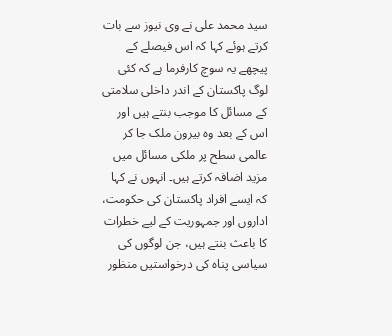سید محمد علی نے وی نیوز سے بات کرتے ہوئے کہا کہ اس فیصلے کے پیچھے یہ سوچ کارفرما ہے کہ کئی لوگ پاکستان کے اندر داخلی سلامتی کے مسائل کا موجب بنتے ہیں اور اس کے بعد وہ بیرون ملک جا کر عالمی سطح پر ملکی مسائل میں مزید اضافہ کرتے ہیں۔ انہوں نے کہا کہ ایسے افراد پاکستان کی حکومت، اداروں اور جمہوریت کے لیے خطرات کا باعث بنتے ہیں، جن لوگوں کی سیاسی پناہ کی درخواستیں منظور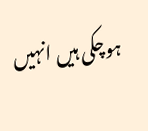ہوچکی ہیں انہیں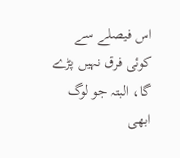اس فیصلے سے کوئی فرق نہیں پڑے گا، البتہ جو لوگ ابھی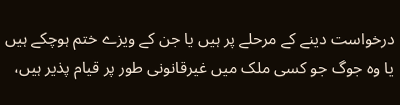درخواست دینے کے مرحلے پر ہیں یا جن کے ویزے ختم ہوچکے ہیں یا وہ جوگ جو کسی ملک میں غیرقانونی طور پر قیام پذیر ہیں،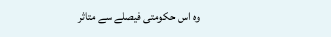وہ اس حکومتی فیصلے سے متاثر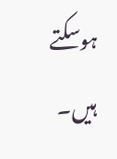ہوسکتے ہیں۔